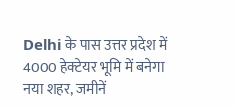Delhi के पास उत्तर प्रदेश में 4000 हेक्टेयर भूमि में बनेगा नया शहर, जमीनें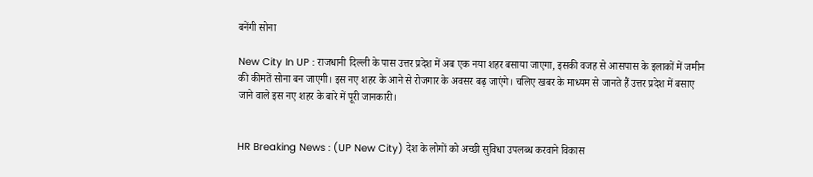बनेंगी सोना

New City In UP : राजधानी दिल्ली के पास उत्तर प्रदेश में अब एक नया शहर बसाया जाएगा, इसकी वजह से आसपास के इलाकों में जमीन की कीमतें सोना बन जाएगी। इस नए शहर के आने से रोजगार के अवसर बढ़ जाएंगे। चलिए खबर के माध्यम से जानते हैं उत्तर प्रदेश में बसाए जाने वाले इस नए शहर के बारे में पूरी जानकारी।


HR Breaking News : (UP New City) देश के लोगों को अच्छी सुविधा उपलब्ध करवाने विकास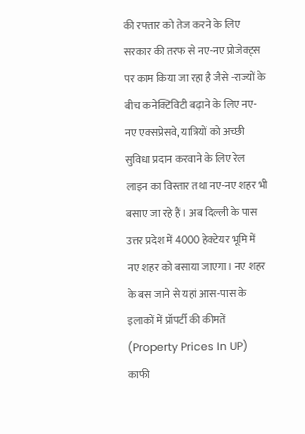की रफ्तार को तेज करने के लिए सरकार की तरफ से नए-नए प्रोजेक्ट्स पर काम किया जा रहा है जैसे -राज्यों के बीच कनेक्टिविटी बढ़ाने के लिए नए-नए एक्सप्रेसवे, यात्रियों को अच्छी सुविधा प्रदान करवाने के लिए रेल लाइन का विस्तार तथा नए-नए शहर भी बसाए जा रहे हैं। अब दिल्ली के पास उत्तर प्रदेश में 4000 हेक्टेयर भूमि में नए शहर को बसाया जाएगा। नए शहर के बस जाने से यहां आस-पास के इलाकों में प्रॉपर्टी की कीमतें (Property Prices In UP) काफी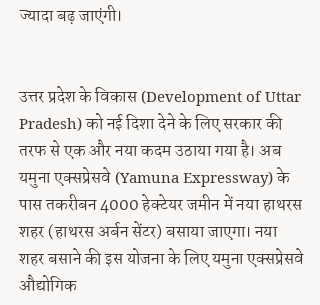ज्यादा बढ़ जाएंगी।


उत्तर प्रदेश के विकास (Development of Uttar Pradesh) को नई दिशा देने के लिए सरकार की तरफ से एक और नया कदम उठाया गया है। अब यमुना एक्सप्रेसवे (Yamuna Expressway) के पास तकरीबन 4000 हेक्टेयर जमीन में नया हाथरस शहर (हाथरस अर्बन सेंटर) बसाया जाएगा। नया शहर बसाने की इस योजना के लिए यमुना एक्सप्रेसवे औद्योगिक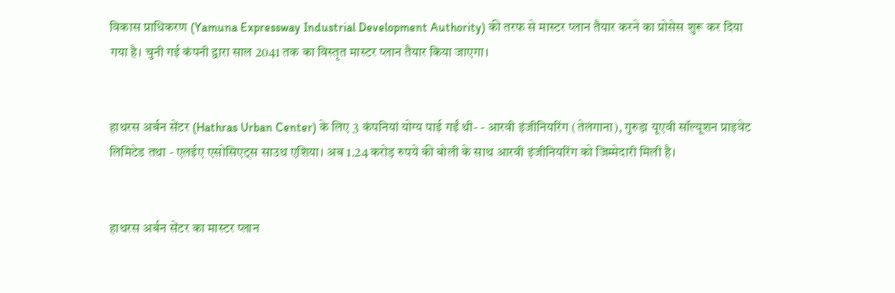विकास प्राधिकरण (Yamuna Expressway Industrial Development Authority) की तरफ से मास्टर प्लान तैयार करने का प्रोसेस शुरू कर दिया गया है। चुनी गई कंपनी द्वारा साल 2041 तक का विस्तृत मास्टर प्लान तैयार किया जाएगा।


हाथरस अर्बन सेंटर (Hathras Urban Center) के लिए 3 कंपनियां योग्य पाई गईं थी- - आरवी इंजीनियरिंग (तेलंगाना), गुरुड़ा यूएवी सॉल्यूशन प्राइवेट लिमिटेड तथा - एलईए एसोसिएट्स साउथ एशिया। अब 1.24 करोड़ रुपये की बोली के साथ आरवी इंजीनियरिंग को जिम्मेदारी मिली है।


हाथरस अर्बन सेंटर का मास्टर प्लान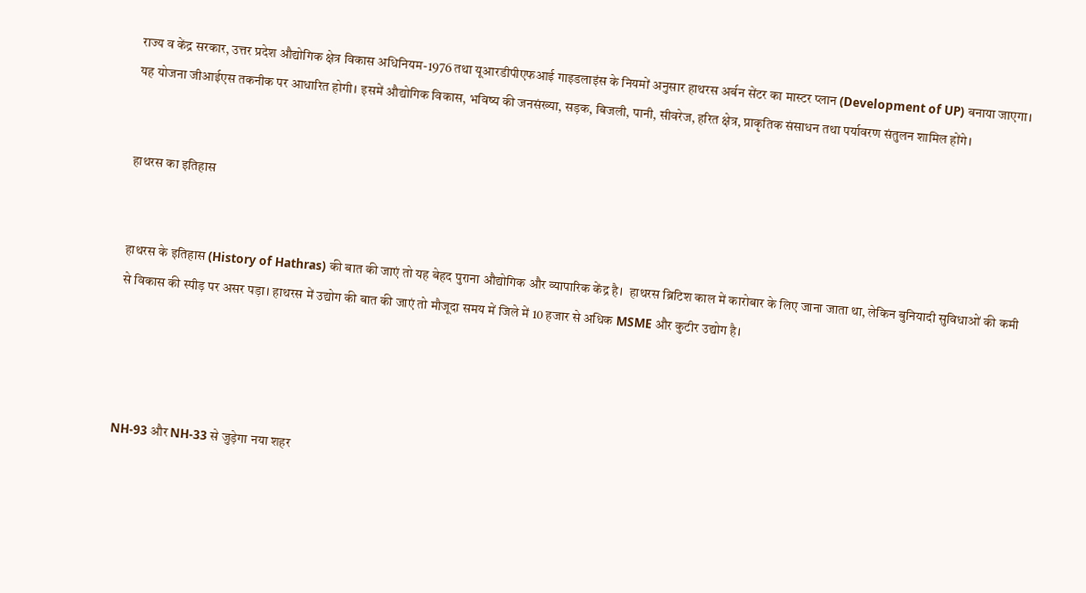राज्य व केंद्र सरकार, उत्तर प्रदेश औद्योगिक क्षेत्र विकास अधिनियम-1976 तथा यूआरडीपीएफआई गाइडलाइंस के नियमों अनुसार हाथरस अर्बन सेंटर का मास्टर प्लान (Development of UP) बनाया जाएगा। यह योजना जीआईएस तकनीक पर आधारित होगी। इसमें औद्योगिक विकास, भविष्य की जनसंख्या, सड़क, बिजली, पानी, सीवरेज, हरित क्षेत्र, प्राकृतिक संसाधन तथा पर्यावरण संतुलन शामिल होंगे।


हाथरस का इतिहास


हाथरस के इतिहास (History of Hathras) की बात की जाएं तो यह बेहद पुराना औद्योगिक और व्यापारिक केंद्र है।  हाथरस ब्रिटिश काल में कारोबार के लिए जाना जाता था, लेकिन बुनियादी सुविधाओं की कमी से विकास की स्पीड़ पर असर पड़ा। हाथरस में उद्योग की बात की जाएं तो मौजूदा समय में जिले में 10 हजार से अधिक MSME और कुटीर उद्योग है।




NH-93 और NH-33 से जुड़ेगा नया शहर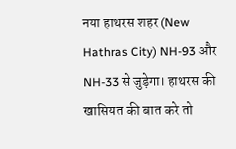नया हाथरस शहर (New Hathras City) NH-93 और NH-33 से जुड़ेगा। हाथरस की खासियत की बात करे तो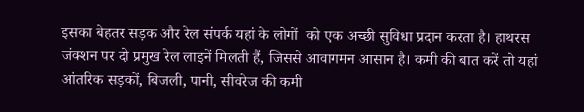इसका बेहतर सड़क और रेल संपर्क यहां के लोगों  को एक अच्छी सुविधा प्रदान करता है। हाथरस जंक्शन पर दो प्रमुख रेल लाइनें मिलती हैं, जिससे आवागमन आसान है। कमी की बात करें तो यहां आंतरिक सड़कों, बिजली, पानी, सीवरेज की कमी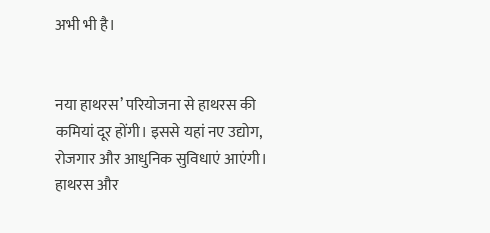अभी भी है।


नया हाथरस’ परियोजना से हाथरस की कमियां दूर होंगी। इससे यहां नए उद्योग, रोजगार और आधुनिक सुविधाएं आएंगी। हाथरस और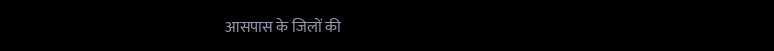आसपास के जिलों की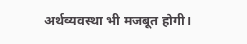अर्थव्यवस्था भी मजबूत होगी।